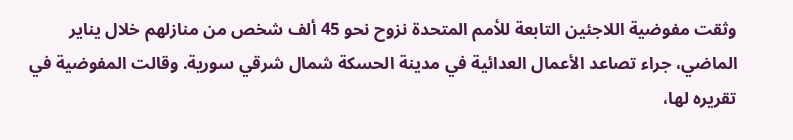وثقت مفوضية اللاجئين التابعة للأمم المتحدة نزوح نحو 45 ألف شخص من منازلهم خلال يناير الماضي، جراء تصاعد الأعمال العدائية في مدينة الحسكة شمال شرقي سورية. وقالت المفوضية في تقريره لها،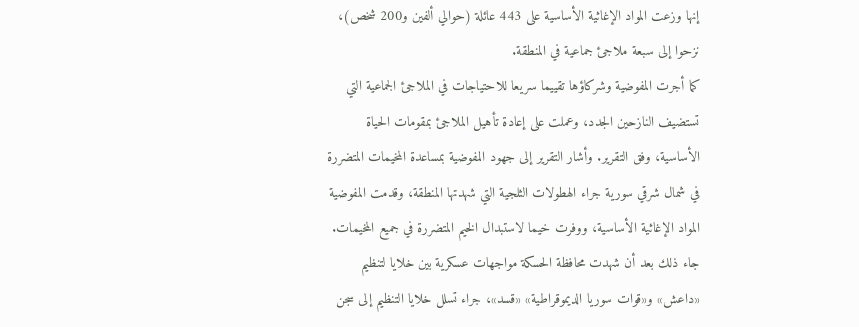إنها وزعت المواد الإغاثية الأساسية على 443 عائلة (حوالي ألفين و200 شخص)، نزحوا إلى سبعة ملاجئ جماعية في المنطقة.
كما أجرت المفوضية وشركاؤها تقييما سريعا للاحتياجات في الملاجئ الجماعية التي تستضيف النازحين الجدد، وعملت على إعادة تأهيل الملاجئ بمقومات الحياة الأساسية، وفق التقرير. وأشار التقرير إلى جهود المفوضية بمساعدة المخيمات المتضررة في شمال شرقي سورية جراء الهطولات الثلجية التي شهدتها المنطقة، وقدمت المفوضية المواد الإغاثية الأساسية، ووفرت خيما لاستبدال الخيم المتضررة في جميع المخيمات.
جاء ذلك بعد أن شهدت محافظة الحسكة مواجهات عسكرية بين خلايا لتنظيم «داعش» و«قوات سوريا الديموقراطية» «قسد»، جراء تسلل خلايا التنظيم إلى سجن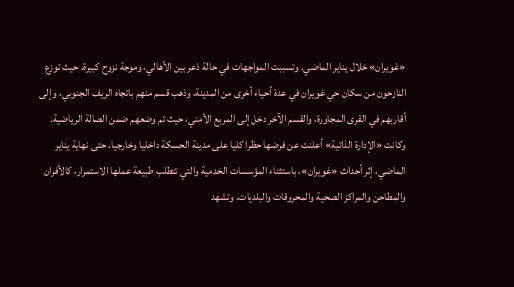«غويران» خلال يناير الماضي. وتسببت المواجهات في حالة ذعر بين الأهالي، وموجة نزوح كبيرة، حيث توزع النازحون من سكان حي غويران في عدة أحياء أخرى من المدينة، وذهب قسم منهم باتجاه الريف الجنوبي، وإلى أقاربهم في القرى المجاورة، والقسم الآخر دخل إلى المربع الأمني، حيث تم وضعهم ضمن الصالة الرياضية. وكانت «الإدارة الذاتية» أعلنت عن فرضها حظرا كليا على مدينة الحسكة داخليا وخارجيا، حتى نهاية يناير الماضي، إثر أحداث «غويران»، باستثناء المؤسسات الخدمية والتي تتطلب طبيعة عملها الاستمرار، كالأفران والمطاحن والمراكز الصحية والمحروقات والبلديات. وتشهد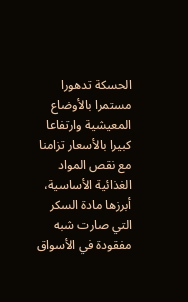الحسكة تدهورا مستمرا بالأوضاع المعيشية وارتفاعا كبيرا بالأسعار تزامنا مع نقص المواد الغذائية الأساسية، أبرزها مادة السكر التي صارت شبه مفقودة في الأسواق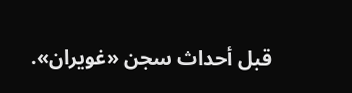قبل أحداث سجن «غويران».